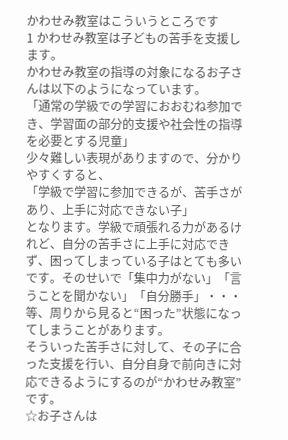かわせみ教室はこういうところです
1 かわせみ教室は子どもの苦手を支援します。
かわせみ教室の指導の対象になるお子さんは以下のようになっています。
「通常の学級での学習におおむね参加でき、学習面の部分的支援や社会性の指導を必要とする児童」
少々難しい表現がありますので、分かりやすくすると、
「学級で学習に参加できるが、苦手さがあり、上手に対応できない子」
となります。学級で頑張れる力があるけれど、自分の苦手さに上手に対応できず、困ってしまっている子はとても多いです。そのせいで「集中力がない」「言うことを聞かない」「自分勝手」・・・等、周りから見ると“困った”状態になってしまうことがあります。
そういった苦手さに対して、その子に合った支援を行い、自分自身で前向きに対応できるようにするのが“かわせみ教室”です。
☆お子さんは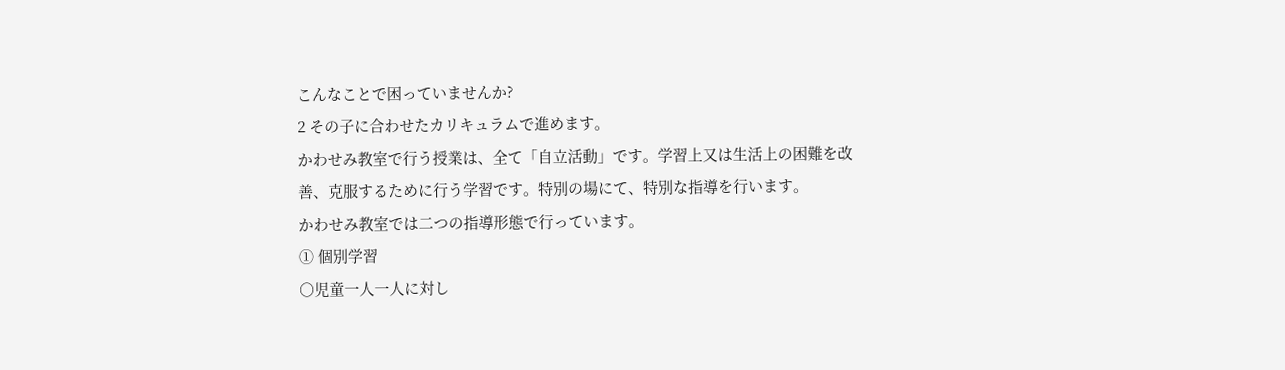こんなことで困っていませんか?
2 その子に合わせたカリキュラムで進めます。
かわせみ教室で行う授業は、全て「自立活動」です。学習上又は生活上の困難を改善、克服するために行う学習です。特別の場にて、特別な指導を行います。
かわせみ教室では二つの指導形態で行っています。
① 個別学習
○児童一人一人に対し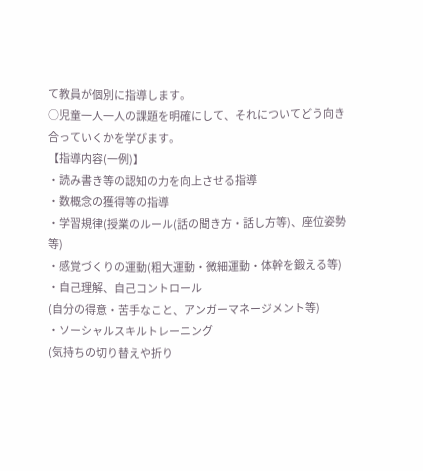て教員が個別に指導します。
○児童一人一人の課題を明確にして、それについてどう向き合っていくかを学びます。
【指導内容(一例)】
・読み書き等の認知の力を向上させる指導
・数概念の獲得等の指導
・学習規律(授業のルール(話の聞き方・話し方等)、座位姿勢等)
・感覚づくりの運動(粗大運動・微細運動・体幹を鍛える等)
・自己理解、自己コントロール
(自分の得意・苦手なこと、アンガーマネージメント等)
・ソーシャルスキルトレーニング
(気持ちの切り替えや折り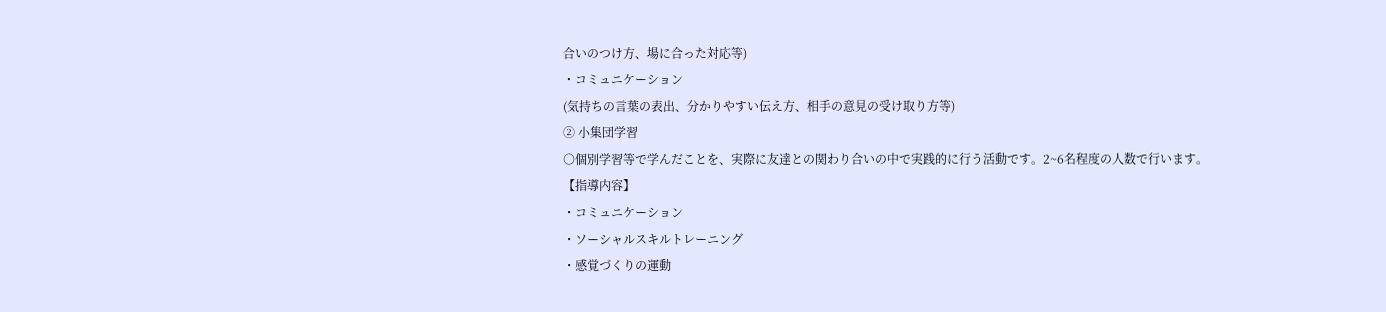合いのつけ方、場に合った対応等)
・コミュニケーション
(気持ちの言葉の表出、分かりやすい伝え方、相手の意見の受け取り方等)
② 小集団学習
○個別学習等で学んだことを、実際に友達との関わり合いの中で実践的に行う活動です。2~6名程度の人数で行います。
【指導内容】
・コミュニケーション
・ソーシャルスキルトレーニング
・感覚づくりの運動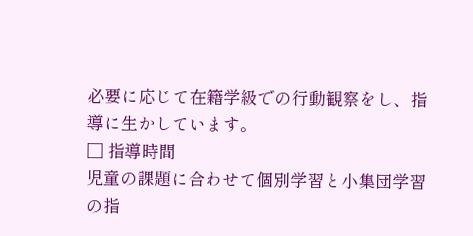必要に応じて在籍学級での行動観察をし、指導に生かしています。
□ 指導時間
児童の課題に合わせて個別学習と小集団学習の指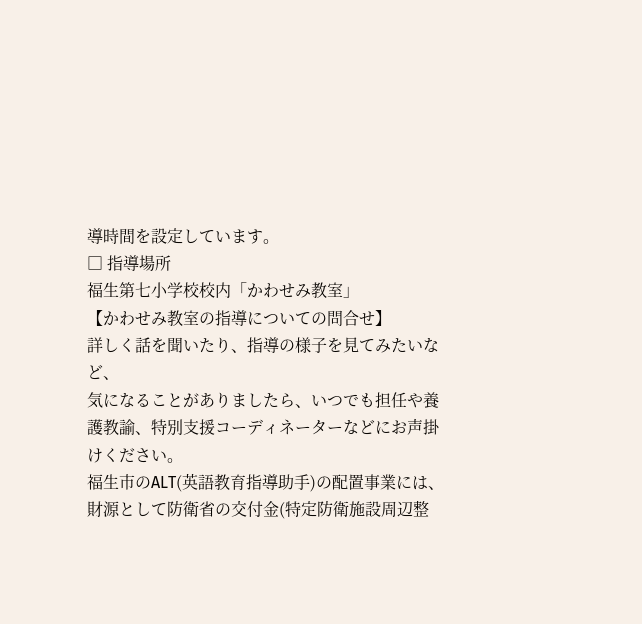導時間を設定しています。
□ 指導場所
福生第七小学校校内「かわせみ教室」
【かわせみ教室の指導についての問合せ】
詳しく話を聞いたり、指導の様子を見てみたいなど、
気になることがありましたら、いつでも担任や養護教諭、特別支援コーディネーターなどにお声掛けください。
福生市のALT(英語教育指導助手)の配置事業には、財源として防衛省の交付金(特定防衛施設周辺整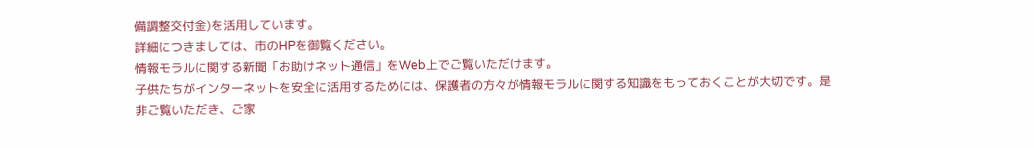備調整交付金)を活用しています。
詳細につきましては、市のHPを御覧ください。
情報モラルに関する新聞「お助けネット通信」をWeb上でご覧いただけます。
子供たちがインターネットを安全に活用するためには、保護者の方々が情報モラルに関する知識をもっておくことが大切です。是非ご覧いただき、ご家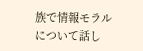族で情報モラルについて話し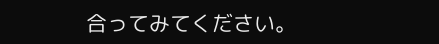合ってみてください。